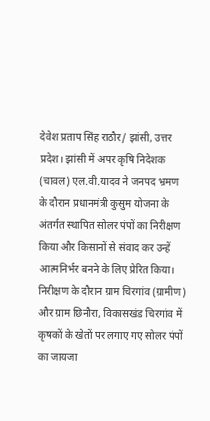देवेश प्रताप सिंह राठौर/ झांसी, उत्तर प्रदेश। झांसी में अपर कृषि निदेशक (चावल) एल.वी.यादव ने जनपद भ्रमण के दौरान प्रधानमंत्री कुसुम योजना के अंतर्गत स्थापित सोलर पंपों का निरीक्षण किया और किसानों से संवाद कर उन्हें आत्मनिर्भर बनने के लिए प्रेरित किया। निरीक्षण के दौरान ग्राम चिरगांव (ग्रामीण) और ग्राम छिनौरा, विकासखंड चिरगांव में कृषकों के खेतों पर लगाए गए सोलर पंपों का जायजा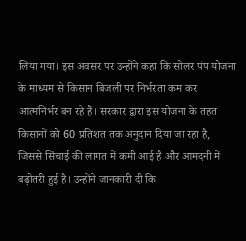लिया गया। इस अवसर पर उन्होंने कहा कि सोलर पंप योजना के माध्यम से किसान बिजली पर निर्भरता कम कर आत्मनिर्भर बन रहे हैं। सरकार द्वारा इस योजना के तहत किसानों को 60 प्रतिशत तक अनुदान दिया जा रहा है, जिससे सिंचाई की लागत में कमी आई है और आमदनी में बढ़ोतरी हुई है। उन्होंने जानकारी दी कि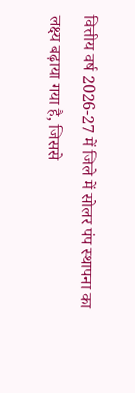वित्तीय वर्ष 2026-27 में जिले में सोलर पंप स्थापना का लक्ष्य बढ़ाया गया है, जिससे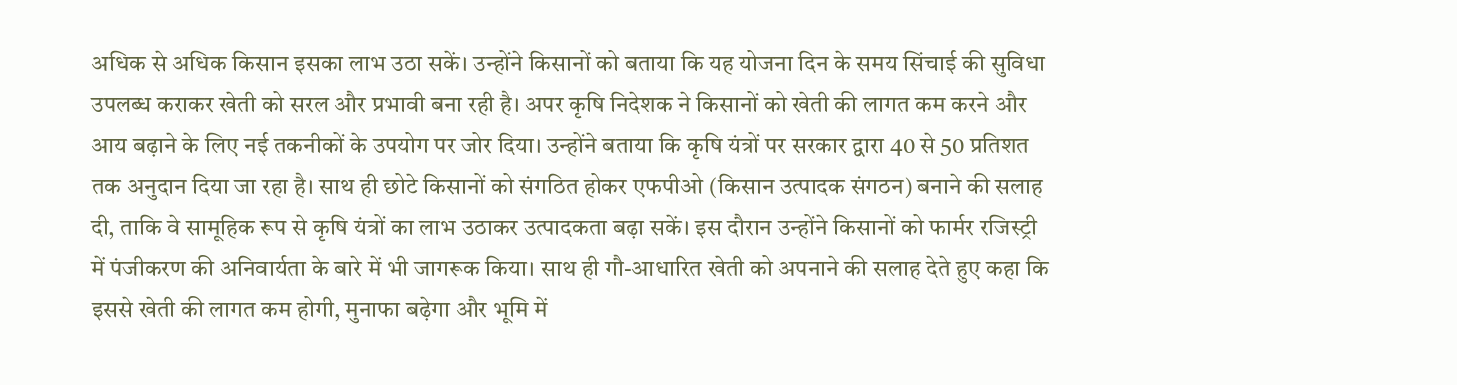अधिक से अधिक किसान इसका लाभ उठा सकें। उन्होंने किसानों को बताया कि यह योजना दिन के समय सिंचाई की सुविधा उपलब्ध कराकर खेती को सरल और प्रभावी बना रही है। अपर कृषि निदेशक ने किसानों को खेती की लागत कम करने और आय बढ़ाने के लिए नई तकनीकों के उपयोग पर जोर दिया। उन्होंने बताया कि कृषि यंत्रों पर सरकार द्वारा 40 से 50 प्रतिशत तक अनुदान दिया जा रहा है। साथ ही छोटे किसानों को संगठित होकर एफपीओ (किसान उत्पादक संगठन) बनाने की सलाह दी, ताकि वे सामूहिक रूप से कृषि यंत्रों का लाभ उठाकर उत्पादकता बढ़ा सकें। इस दौरान उन्होंने किसानों को फार्मर रजिस्ट्री में पंजीकरण की अनिवार्यता के बारे में भी जागरूक किया। साथ ही गौ-आधारित खेती को अपनाने की सलाह देते हुए कहा कि इससे खेती की लागत कम होगी, मुनाफा बढ़ेगा और भूमि में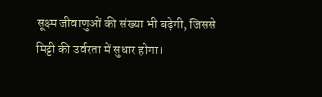सूक्ष्म जीवाणुओं की संख्या भी बढ़ेगी, जिससे मिट्टी की उर्वरता में सुधार होगा।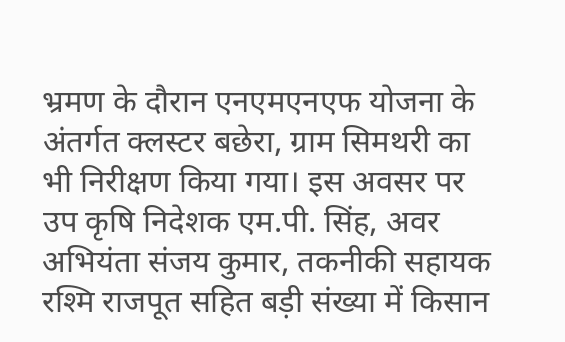भ्रमण के दौरान एनएमएनएफ योजना के अंतर्गत क्लस्टर बछेरा, ग्राम सिमथरी का भी निरीक्षण किया गया। इस अवसर पर उप कृषि निदेशक एम.पी. सिंह, अवर अभियंता संजय कुमार, तकनीकी सहायक रश्मि राजपूत सहित बड़ी संख्या में किसान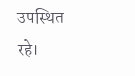उपस्थित रहे।